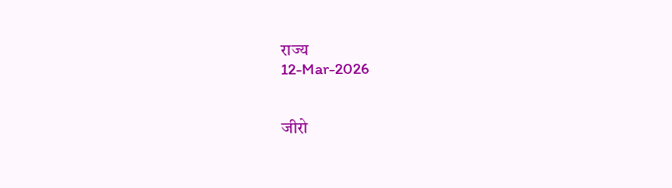राज्य
12-Mar-2026


जीरो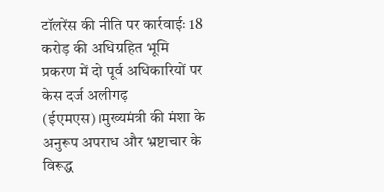टॉलरेंस की नीति पर कार्रवाईः 18 करोड़ की अधिग्रहित भूमि प्रकरण में दो पूर्व अधिकारियों पर केस दर्ज अलीगढ़ (ईएमएस)।मुख्यमंत्री की मंशा के अनुरूप अपराध और भ्रष्टाचार के विरूद्ध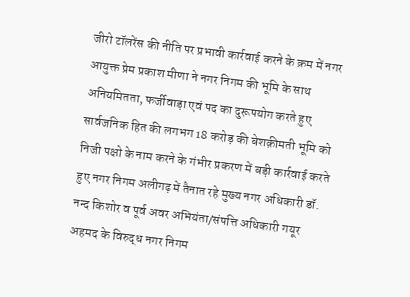जीरो टॉलरेंस की नीति पर प्रभावी कार्रवाई करने के क्रम में नगर आयुक्त प्रेम प्रकाश मीणा ने नगर निगम की भूमि के साथ अनियमितता, फर्जीवाड़ा एवं पद का दुरूपयोग करते हुए सार्वजनिक हित की लगभग 18 करोड़ की बेशक़ीमती भूमि को निजी पक्षो के नाम करने के गंभीर प्रकरण में बड़ी कार्रवाई करते हुए नगर निगम अलीगढ़ में तैनात रहे मुख्य नगर अधिकारी डॉ. नन्द किशोर व पूर्व अवर अभियंता/संपत्ति अधिकारी गयूर अहमद के विरुद्ध नगर निगम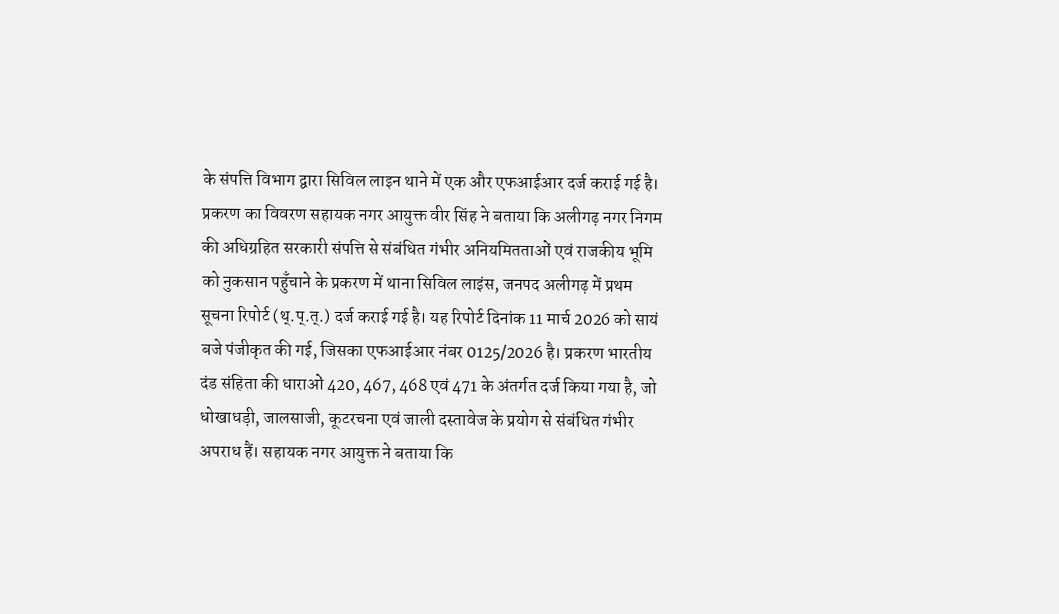के संपत्ति विभाग द्वारा सिविल लाइन थाने में एक और एफआईआर दर्ज कराई गई है। प्रकरण का विवरण सहायक नगर आयुक्त वीर सिंह ने बताया कि अलीगढ़ नगर निगम की अधिग्रहित सरकारी संपत्ति से संबंधित गंभीर अनियमितताओं एवं राजकीय भूमि को नुकसान पहुँचाने के प्रकरण में थाना सिविल लाइंस, जनपद अलीगढ़ में प्रथम सूचना रिपोर्ट (थ्.प्.त्.) दर्ज कराई गई है। यह रिपोर्ट दिनांक 11 मार्च 2026 को सायं बजे पंजीकृत की गई, जिसका एफआईआर नंबर 0125/2026 है। प्रकरण भारतीय दंड संहिता की धाराओं 420, 467, 468 एवं 471 के अंतर्गत दर्ज किया गया है, जो धोखाधड़ी, जालसाजी, कूटरचना एवं जाली दस्तावेज के प्रयोग से संबंधित गंभीर अपराध हैं। सहायक नगर आयुक्त ने बताया कि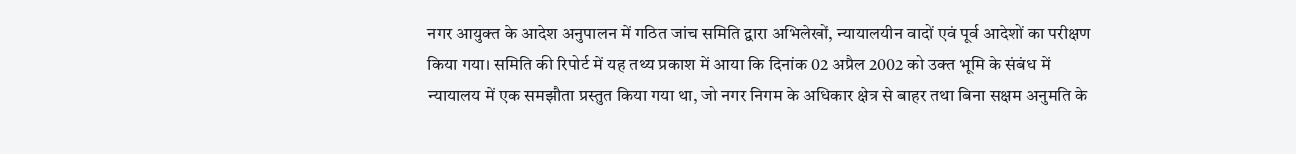नगर आयुक्त के आदेश अनुपालन में गठित जांच समिति द्वारा अभिलेखों, न्यायालयीन वादों एवं पूर्व आदेशों का परीक्षण किया गया। समिति की रिपोर्ट में यह तथ्य प्रकाश में आया कि दिनांक 02 अप्रैल 2002 को उक्त भूमि के संबंध में न्यायालय में एक समझौता प्रस्तुत किया गया था, जो नगर निगम के अधिकार क्षेत्र से बाहर तथा बिना सक्षम अनुमति के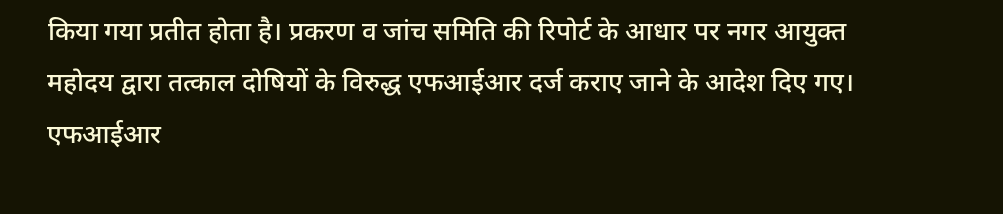किया गया प्रतीत होता है। प्रकरण व जांच समिति की रिपोर्ट के आधार पर नगर आयुक्त महोदय द्वारा तत्काल दोषियों के विरुद्ध एफआईआर दर्ज कराए जाने के आदेश दिए गए। एफआईआर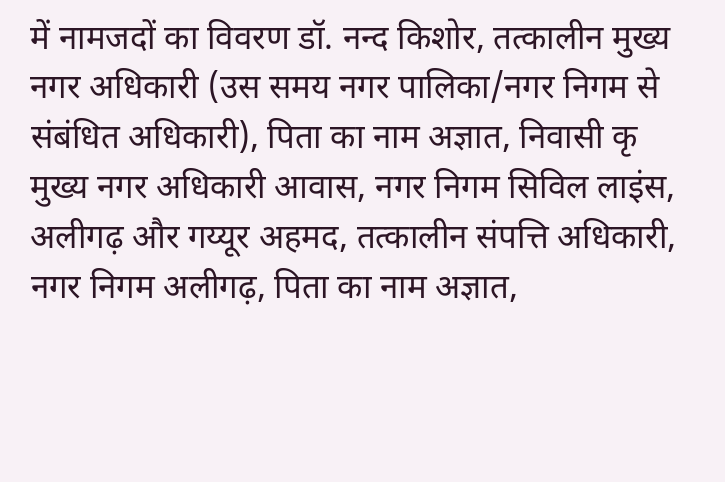में नामजदों का विवरण डॉ. नन्द किशोर, तत्कालीन मुख्य नगर अधिकारी (उस समय नगर पालिका/नगर निगम से संबंधित अधिकारी), पिता का नाम अज्ञात, निवासी कृ मुख्य नगर अधिकारी आवास, नगर निगम सिविल लाइंस, अलीगढ़ और गय्यूर अहमद, तत्कालीन संपत्ति अधिकारी, नगर निगम अलीगढ़, पिता का नाम अज्ञात,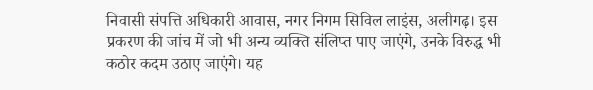निवासी संपत्ति अधिकारी आवास, नगर निगम सिविल लाइंस, अलीगढ़। इस प्रकरण की जांच में जो भी अन्य व्यक्ति संलिप्त पाए जाएंगे, उनके विरुद्ध भी कठोर कदम उठाए जाएंगे। यह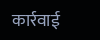कार्रवाई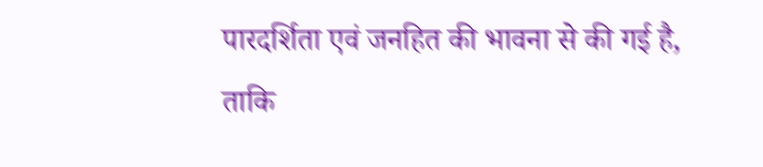पारदर्शिता एवं जनहित की भावना से की गई है, ताकि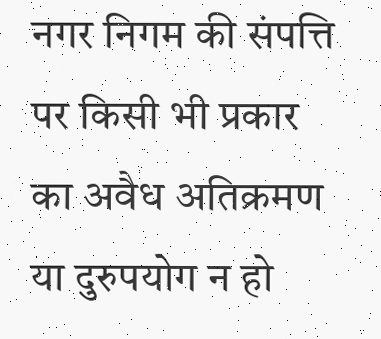नगर निगम की संपत्ति पर किसी भी प्रकार का अवैध अतिक्रमण या दुरुपयोग न हो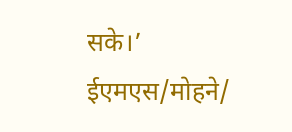सके।’ ईएमएस/मोहने/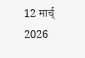12 मार्च् 2026